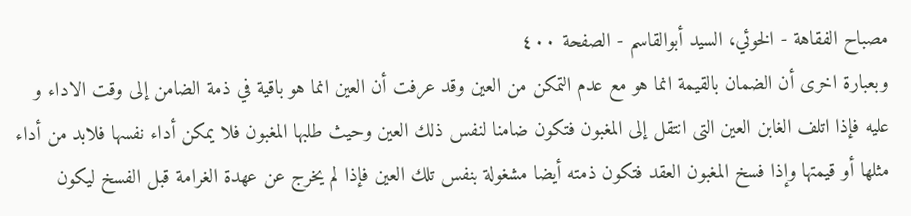مصباح الفقاهة - الخوئي، السيد أبوالقاسم - الصفحة ٤٠٠
وبعبارة اخرى أن الضمان بالقيمة انما هو مع عدم التمكن من العين وقد عرفت أن العين انما هو باقية في ذمة الضامن إلى وقت الاداء و عليه فإذا اتلف الغابن العين التى انتقل إلى المغبون فتكون ضامنا لنفس ذلك العين وحيث طلبها المغبون فلا يمكن أداء نفسها فلابد من أداء مثلها أو قيمتها وإذا فسخ المغبون العقد فتكون ذمته أيضا مشغولة بنفس تلك العين فإذا لم يخرج عن عهدة الغرامة قبل الفسخ ليكون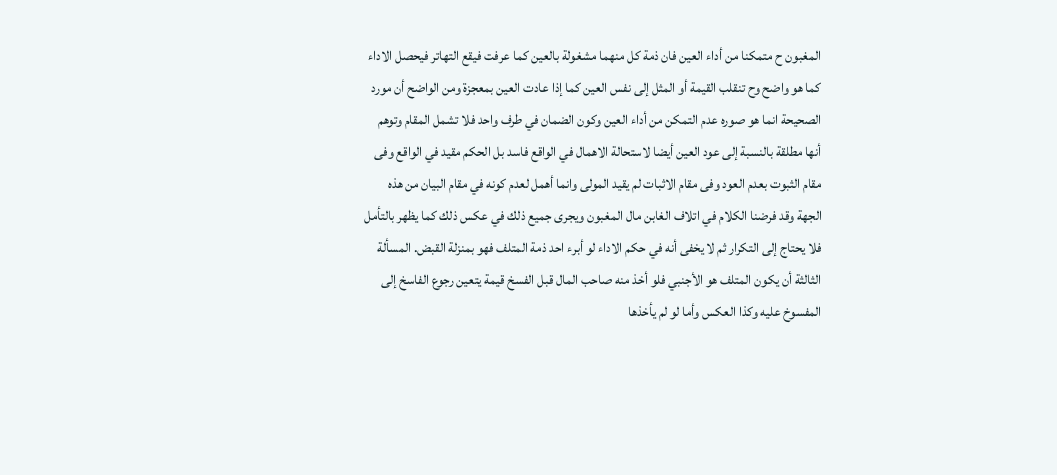المغبون ح متمكنا من أداء العين فان ذمة كل منهما مشغولة بالعين كما عرفت فيقع التهاتر فيحصل الاداء كما هو واضح وح تنقلب القيمة أو المثل إلى نفس العين كما إذا عادت العين بمعجزة ومن الواضح أن مورد الصحيحة انما هو صوره عدم التمكن من أداء العين وكون الضمان في طرف واحد فلا تشمل المقام وتوهم أنها مطلقة بالنسبة إلى عود العين أيضا لاستحالة الاهمال في الواقع فاسد بل الحكم مقيد في الواقع وفى مقام الثبوت بعدم العود وفى مقام الاثبات لم يقيد المولى وانما أهمل لعدم كونه في مقام البيان من هذه الجهة وقد فرضنا الكلام في اتلاف الغابن مال المغبون ويجرى جميع ذلك في عكس ذلك كما يظهر بالتأمل فلا يحتاج إلى التكرار ثم لا يخفى أنه في حكم الاداء لو أبرء احد ذمة المتلف فهو بمنزلة القبض. المسألة الثالثة أن يكون المتلف هو الأجنبي فلو أخذ منه صاحب المال قبل الفسخ قيمة يتعين رجوع الفاسخ إلى المفسوخ عليه وكذا العكس وأما لو لم يأخذها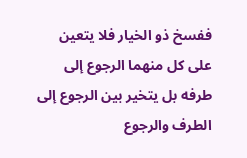ففسخ ذو الخيار فلا يتعين على كل منهما الرجوع إلى طرفه بل يتخير بين الرجوع إلى الطرف والرجوع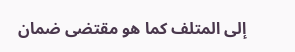إلى المتلف كما هو مقتضى ضمان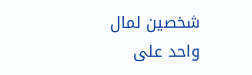شخصين لمال واحد على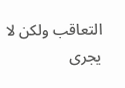التعاقب ولكن لا يجرى